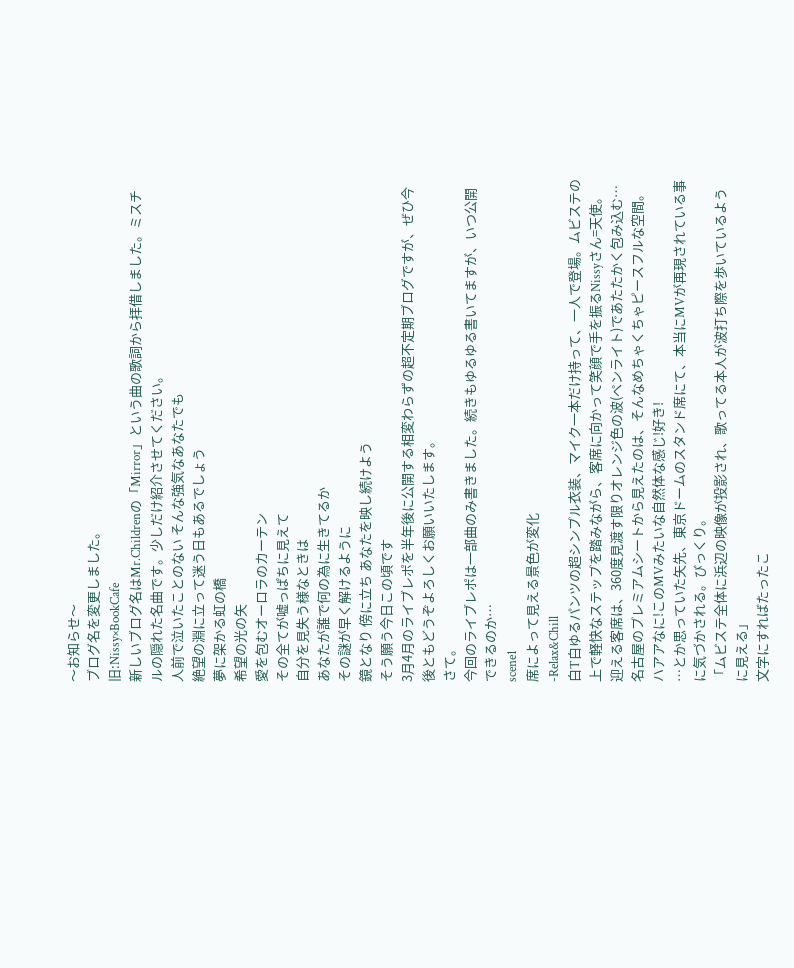〜お知らせ〜
ブログ名を変更しました。
旧:Nissy×BookCafe
新しいブログ名はMr.Childrenの「Mirror」という曲の歌詞から拝借しました。ミスチルの隠れた名曲です。少しだけ紹介させてください。
人前で泣いたことのない そんな強気なあなたでも
絶望の淵に立って迷う日もあるでしょう
夢に架かる虹の橋
希望の光の矢
愛を包むオーロラのカーテン
その全てが嘘っぱちに見えて
自分を見失う様なときは
あなたが誰で何の為に生きてるか
その謎が早く解けるように
鏡となり 傍に立ち あなたを映し続けよう
そう願う今日この頃です
3月4月のライブレポを半年後に公開する相変わらずの超不定期ブログですが、ぜひ今後ともどうぞよろしくお願いいたします。
さて。
今回のライブレポは一部曲のみ書きました。続きもゆるゆる書いてますが、いつ公開できるのか…
scene1
席によって見える景色が変化
-Relax&Chill
白T白ゆるパンツの超シンプル衣装、マイク一本だけ持って、一人で登場。ムビステの上で軽快なステップを踏みながら、客席に向かって笑顔で手を振るNissyさん=天使。迎える客席は、360度見渡す限りオレンジ色の波(ペンライト)であたたかく包み込む…
名古屋のプレミアムシートから見えたのは、そんなめちゃくちゃピースフルな空間。ハアアなに!このMVみたいな自然体な感じ!好き!
…とか思っていた矢先、東京ドームのスタンド席にて、本当にMVが再現されている事に気づかされる。びっくり。
「ムビステ全体に浜辺の映像が投影され、歌ってる本人が波打ち際を歩いているように見える」
文字にすればたったこ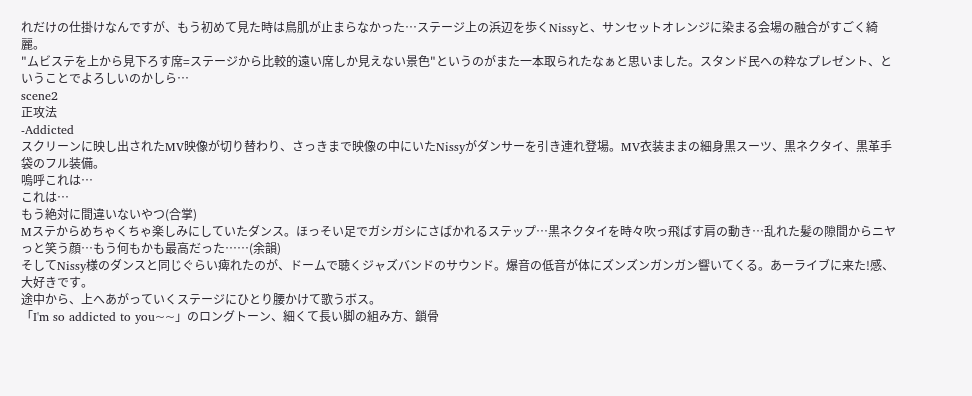れだけの仕掛けなんですが、もう初めて見た時は鳥肌が止まらなかった…ステージ上の浜辺を歩くNissyと、サンセットオレンジに染まる会場の融合がすごく綺麗。
"ムビステを上から見下ろす席=ステージから比較的遠い席しか見えない景色"というのがまた一本取られたなぁと思いました。スタンド民への粋なプレゼント、ということでよろしいのかしら…
scene2
正攻法
-Addicted
スクリーンに映し出されたMV映像が切り替わり、さっきまで映像の中にいたNissyがダンサーを引き連れ登場。MV衣装ままの細身黒スーツ、黒ネクタイ、黒革手袋のフル装備。
嗚呼これは…
これは…
もう絶対に間違いないやつ(合掌)
Mステからめちゃくちゃ楽しみにしていたダンス。ほっそい足でガシガシにさばかれるステップ…黒ネクタイを時々吹っ飛ばす肩の動き…乱れた髪の隙間からニヤっと笑う顔…もう何もかも最高だった……(余韻)
そしてNissy様のダンスと同じぐらい痺れたのが、ドームで聴くジャズバンドのサウンド。爆音の低音が体にズンズンガンガン響いてくる。あーライブに来た!感、大好きです。
途中から、上へあがっていくステージにひとり腰かけて歌うボス。
「I'm so addicted to you~~」のロングトーン、細くて長い脚の組み方、鎖骨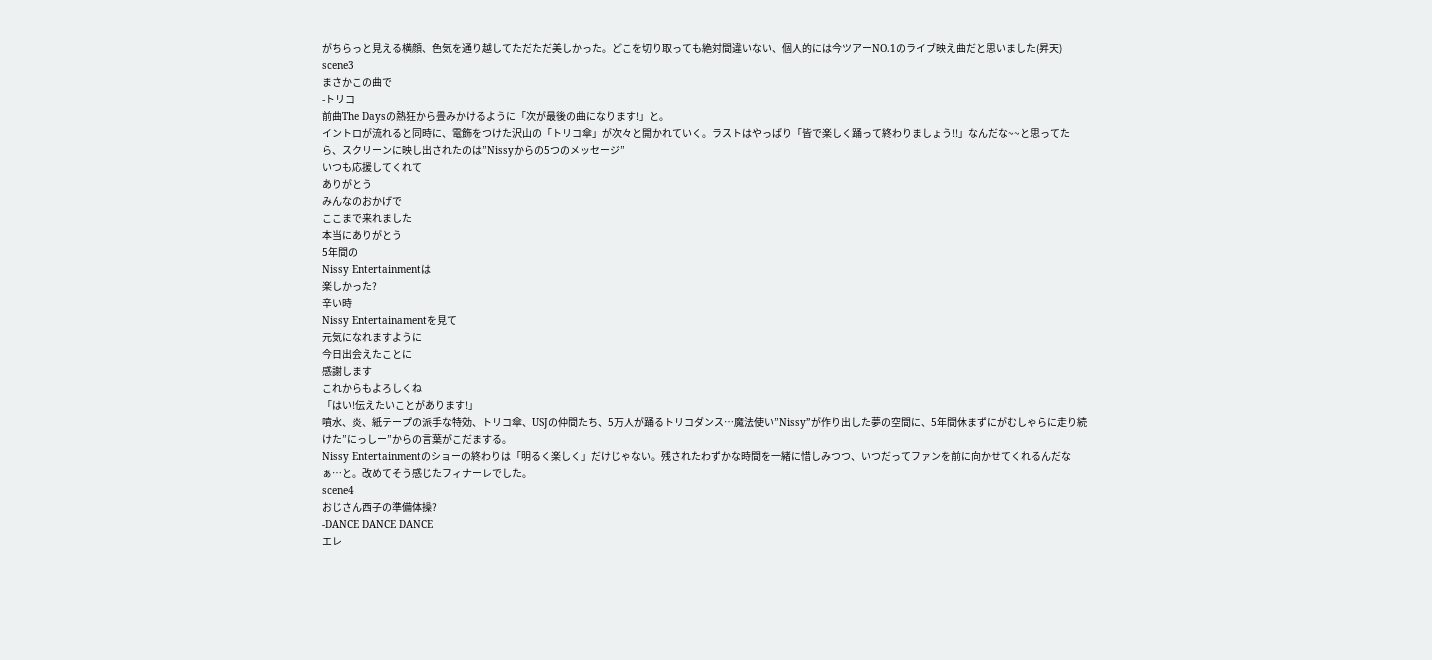がちらっと見える横顔、色気を通り越してただただ美しかった。どこを切り取っても絶対間違いない、個人的には今ツアーNO.1のライブ映え曲だと思いました(昇天)
scene3
まさかこの曲で
-トリコ
前曲The Daysの熱狂から畳みかけるように「次が最後の曲になります!」と。
イントロが流れると同時に、電飾をつけた沢山の「トリコ傘」が次々と開かれていく。ラストはやっぱり「皆で楽しく踊って終わりましょう!!」なんだな~~と思ってたら、スクリーンに映し出されたのは”Nissyからの5つのメッセージ”
いつも応援してくれて
ありがとう
みんなのおかげで
ここまで来れました
本当にありがとう
5年間の
Nissy Entertainmentは
楽しかった?
辛い時
Nissy Entertainamentを見て
元気になれますように
今日出会えたことに
感謝します
これからもよろしくね
「はい!伝えたいことがあります!」
噴水、炎、紙テープの派手な特効、トリコ傘、USJの仲間たち、5万人が踊るトリコダンス…魔法使い”Nissy”が作り出した夢の空間に、5年間休まずにがむしゃらに走り続けた”にっしー”からの言葉がこだまする。
Nissy Entertainmentのショーの終わりは「明るく楽しく」だけじゃない。残されたわずかな時間を一緒に惜しみつつ、いつだってファンを前に向かせてくれるんだなぁ…と。改めてそう感じたフィナーレでした。
scene4
おじさん西子の準備体操?
-DANCE DANCE DANCE
エレ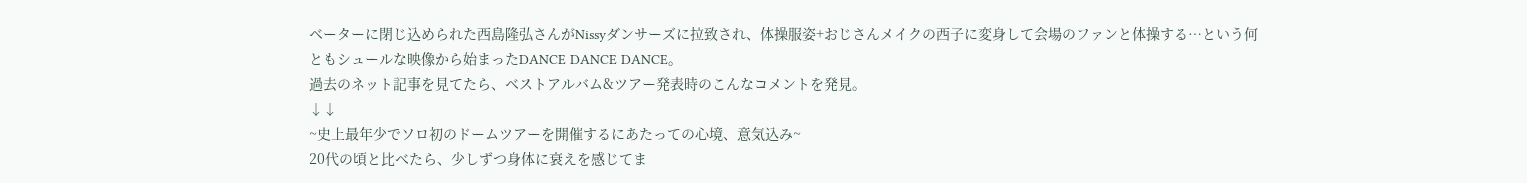ベーターに閉じ込められた西島隆弘さんがNissyダンサーズに拉致され、体操服姿+おじさんメイクの西子に変身して会場のファンと体操する…という何ともシュールな映像から始まったDANCE DANCE DANCE。
過去のネット記事を見てたら、ベストアルバム&ツアー発表時のこんなコメントを発見。
↓↓
~史上最年少でソロ初のドームツアーを開催するにあたっての心境、意気込み~
20代の頃と比べたら、少しずつ身体に衰えを感じてま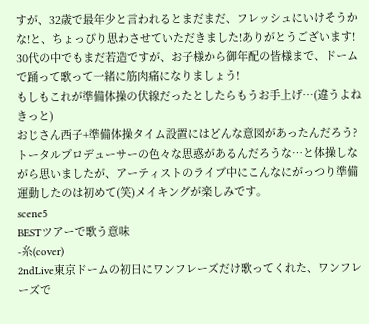すが、32歳で最年少と言われるとまだまだ、フレッシュにいけそうかな!と、ちょっぴり思わさせていただきました!ありがとうございます!
30代の中でもまだ若造ですが、お子様から御年配の皆様まで、ドームで踊って歌って一緒に筋肉痛になりましょう!
もしもこれが準備体操の伏線だったとしたらもうお手上げ…(違うよねきっと)
おじさん西子+準備体操タイム設置にはどんな意図があったんだろう?トータルプロデューサーの色々な思惑があるんだろうな…と体操しながら思いましたが、アーティストのライブ中にこんなにがっつり準備運動したのは初めて(笑)メイキングが楽しみです。
scene5
BESTツアーで歌う意味
-糸(cover)
2ndLive東京ドームの初日にワンフレーズだけ歌ってくれた、ワンフレーズで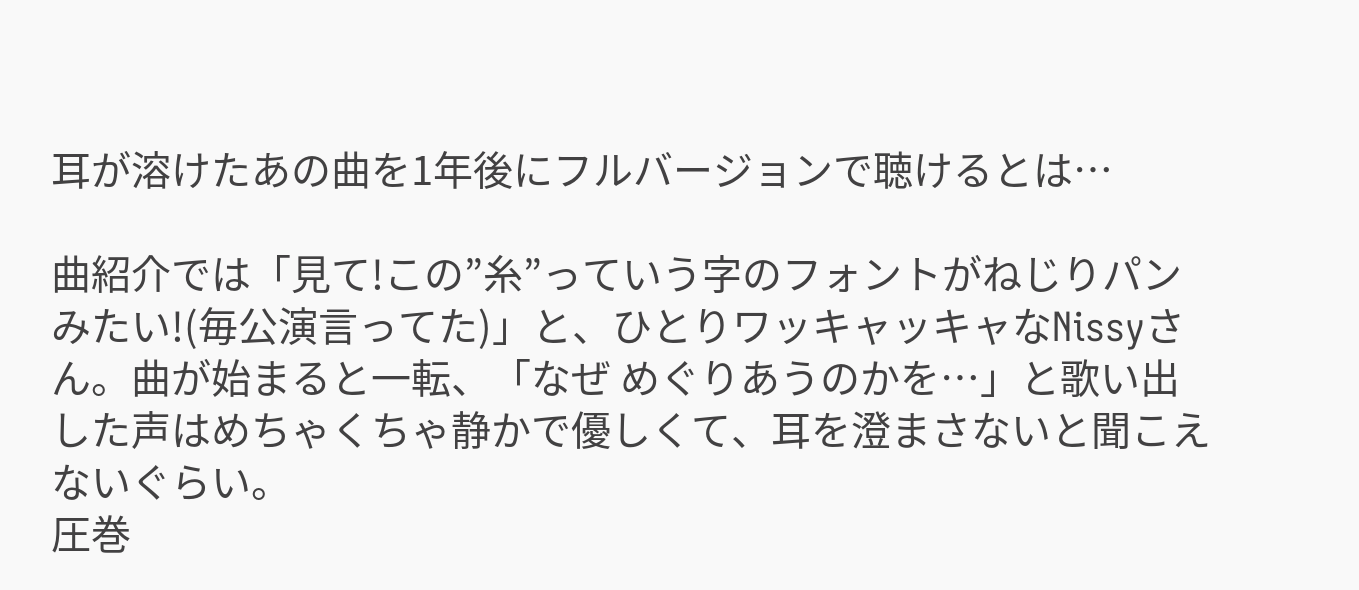耳が溶けたあの曲を1年後にフルバージョンで聴けるとは…

曲紹介では「見て!この”糸”っていう字のフォントがねじりパンみたい!(毎公演言ってた)」と、ひとりワッキャッキャなNissyさん。曲が始まると一転、「なぜ めぐりあうのかを…」と歌い出した声はめちゃくちゃ静かで優しくて、耳を澄まさないと聞こえないぐらい。
圧巻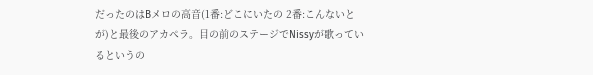だったのはBメロの高音(1番:どこにいたの 2番:こんないとが)と最後のアカペラ。目の前のステージでNissyが歌っているというの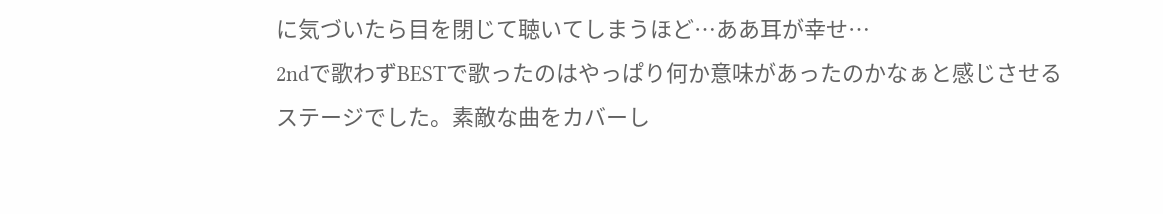に気づいたら目を閉じて聴いてしまうほど…ああ耳が幸せ…
2ndで歌わずBESTで歌ったのはやっぱり何か意味があったのかなぁと感じさせるステージでした。素敵な曲をカバーし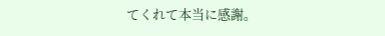てくれて本当に感謝。